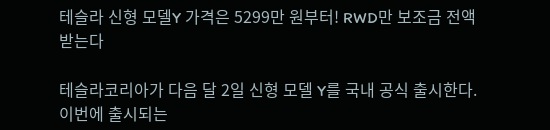테슬라 신형 모델Y 가격은 5299만 원부터! RWD만 보조금 전액 받는다

테슬라코리아가 다음 달 2일 신형 모델 Y를 국내 공식 출시한다. 이번에 출시되는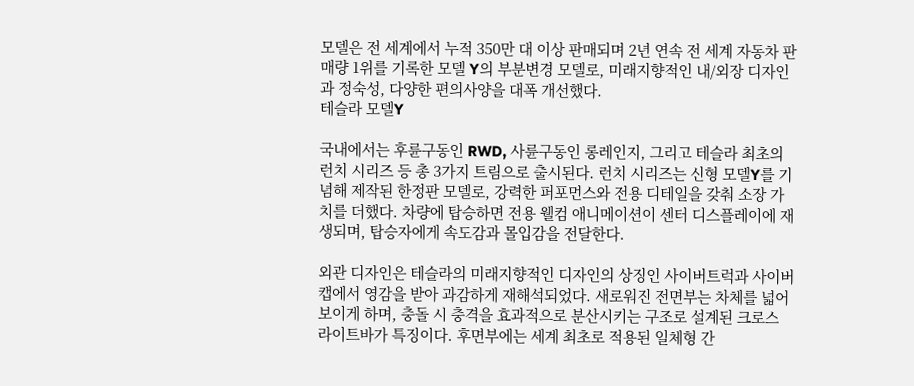모델은 전 세계에서 누적 350만 대 이상 판매되며 2년 연속 전 세계 자동차 판매량 1위를 기록한 모델 Y의 부분변경 모델로, 미래지향적인 내/외장 디자인과 정숙성, 다양한 편의사양을 대폭 개선했다.
테슬라 모델Y

국내에서는 후륜구동인 RWD, 사륜구동인 롱레인지, 그리고 테슬라 최초의 런치 시리즈 등 총 3가지 트림으로 출시된다. 런치 시리즈는 신형 모델Y를 기념해 제작된 한정판 모델로, 강력한 퍼포먼스와 전용 디테일을 갖춰 소장 가치를 더했다. 차량에 탑승하면 전용 웰컴 애니메이션이 센터 디스플레이에 재생되며, 탑승자에게 속도감과 몰입감을 전달한다.

외관 디자인은 테슬라의 미래지향적인 디자인의 상징인 사이버트럭과 사이버캡에서 영감을 받아 과감하게 재해석되었다. 새로워진 전면부는 차체를 넓어 보이게 하며, 충돌 시 충격을 효과적으로 분산시키는 구조로 설계된 크로스 라이트바가 특징이다. 후면부에는 세계 최초로 적용된 일체형 간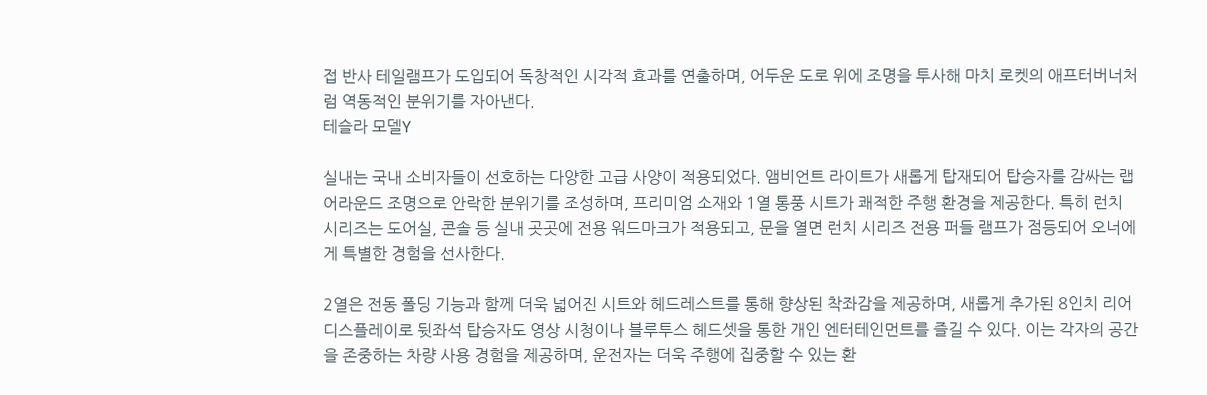접 반사 테일램프가 도입되어 독창적인 시각적 효과를 연출하며, 어두운 도로 위에 조명을 투사해 마치 로켓의 애프터버너처럼 역동적인 분위기를 자아낸다.
테슬라 모델Y

실내는 국내 소비자들이 선호하는 다양한 고급 사양이 적용되었다. 앰비언트 라이트가 새롭게 탑재되어 탑승자를 감싸는 랩어라운드 조명으로 안락한 분위기를 조성하며, 프리미엄 소재와 1열 통풍 시트가 쾌적한 주행 환경을 제공한다. 특히 런치 시리즈는 도어실, 콘솔 등 실내 곳곳에 전용 워드마크가 적용되고, 문을 열면 런치 시리즈 전용 퍼들 램프가 점등되어 오너에게 특별한 경험을 선사한다.

2열은 전동 폴딩 기능과 함께 더욱 넓어진 시트와 헤드레스트를 통해 향상된 착좌감을 제공하며, 새롭게 추가된 8인치 리어 디스플레이로 뒷좌석 탑승자도 영상 시청이나 블루투스 헤드셋을 통한 개인 엔터테인먼트를 즐길 수 있다. 이는 각자의 공간을 존중하는 차량 사용 경험을 제공하며, 운전자는 더욱 주행에 집중할 수 있는 환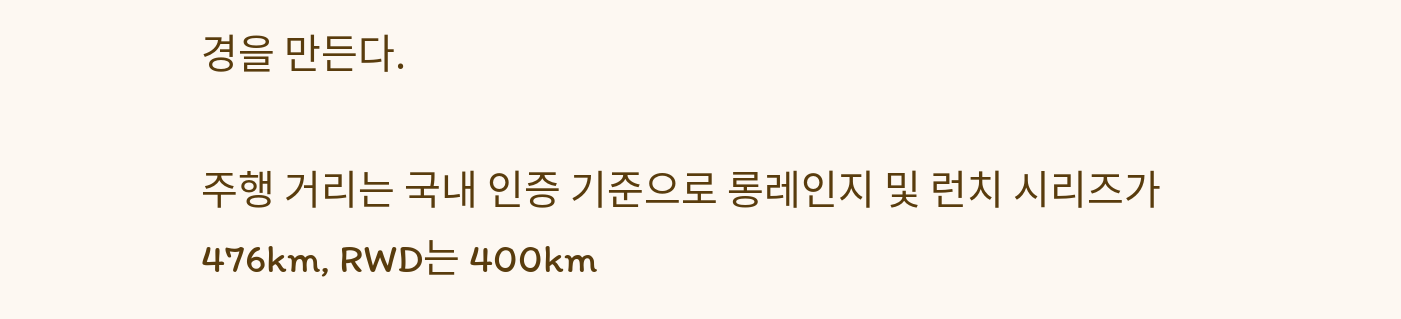경을 만든다.

주행 거리는 국내 인증 기준으로 롱레인지 및 런치 시리즈가 476km, RWD는 400km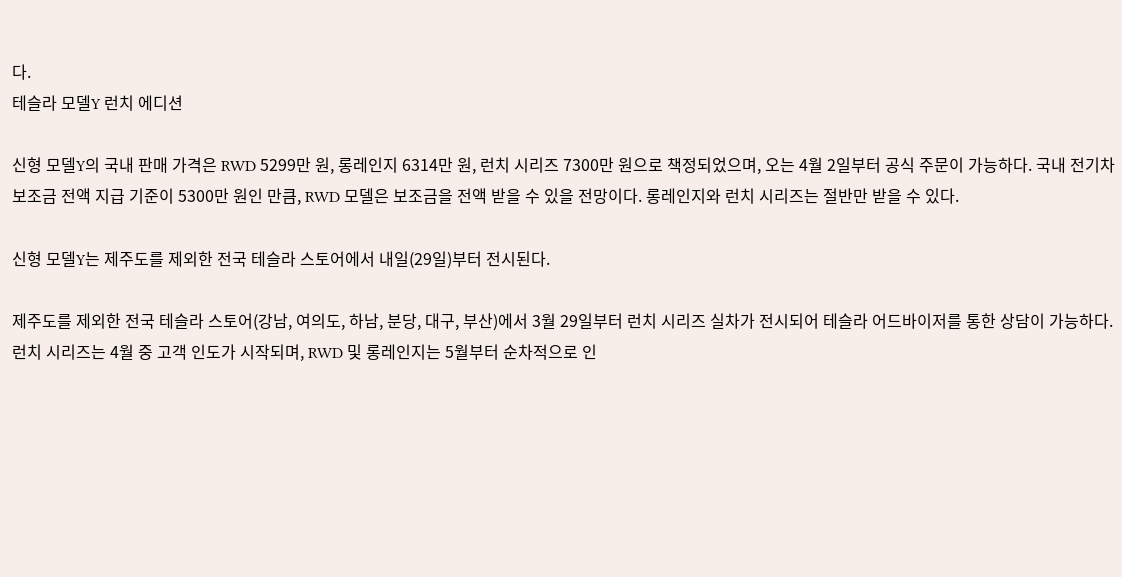다.
테슬라 모델Y 런치 에디션

신형 모델Y의 국내 판매 가격은 RWD 5299만 원, 롱레인지 6314만 원, 런치 시리즈 7300만 원으로 책정되었으며, 오는 4월 2일부터 공식 주문이 가능하다. 국내 전기차 보조금 전액 지급 기준이 5300만 원인 만큼, RWD 모델은 보조금을 전액 받을 수 있을 전망이다. 롱레인지와 런치 시리즈는 절반만 받을 수 있다.

신형 모델Y는 제주도를 제외한 전국 테슬라 스토어에서 내일(29일)부터 전시된다.

제주도를 제외한 전국 테슬라 스토어(강남, 여의도, 하남, 분당, 대구, 부산)에서 3월 29일부터 런치 시리즈 실차가 전시되어 테슬라 어드바이저를 통한 상담이 가능하다. 런치 시리즈는 4월 중 고객 인도가 시작되며, RWD 및 롱레인지는 5월부터 순차적으로 인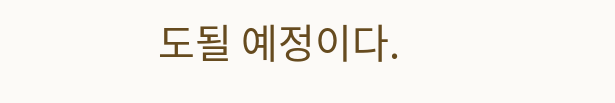도될 예정이다.